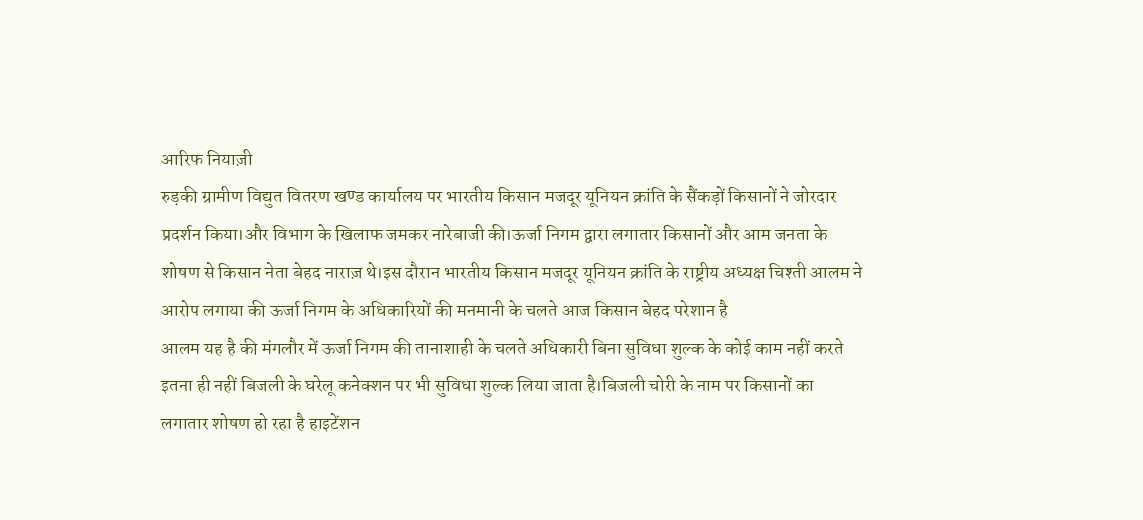आरिफ नियाज़ी
रुड़की ग्रामीण विद्युत वितरण खण्ड कार्यालय पर भारतीय किसान मजदूर यूनियन क्रांति के सैंकड़ों किसानों ने जोरदार प्रदर्शन किया।और विभाग के खिलाफ जमकर नारेबाजी की।ऊर्जा निगम द्वारा लगातार किसानों और आम जनता के शोषण से किसान नेता बेहद नाराज़ थे।इस दौरान भारतीय किसान मजदूर यूनियन क्रांति के राष्ट्रीय अध्यक्ष चिश्ती आलम ने आरोप लगाया की ऊर्जा निगम के अधिकारियों की मनमानी के चलते आज किसान बेहद परेशान है
आलम यह है की मंगलौर में ऊर्जा निगम की तानाशाही के चलते अधिकारी बिना सुविधा शुल्क के कोई काम नहीं करते इतना ही नहीं बिजली के घरेलू कनेक्शन पर भी सुविधा शुल्क लिया जाता है।बिजली चोरी के नाम पर किसानों का लगातार शोषण हो रहा है हाइटेंशन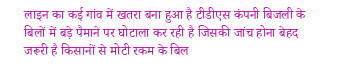लाइन का कई गांव में खतरा बना हुआ है टीडीएस कंपनी बिजली के बिलों में बड़े पैमाने पर घोटाला कर रही है जिसकी जांच होना बेहद जरूरी है किसानों से मोटी रकम के बिल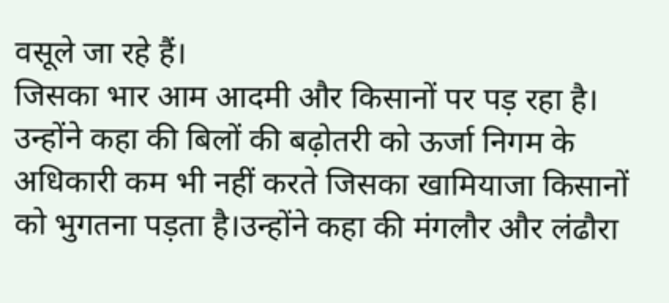वसूले जा रहे हैं।
जिसका भार आम आदमी और किसानों पर पड़ रहा है। उन्होंने कहा की बिलों की बढ़ोतरी को ऊर्जा निगम के अधिकारी कम भी नहीं करते जिसका खामियाजा किसानों को भुगतना पड़ता है।उन्होंने कहा की मंगलौर और लंढौरा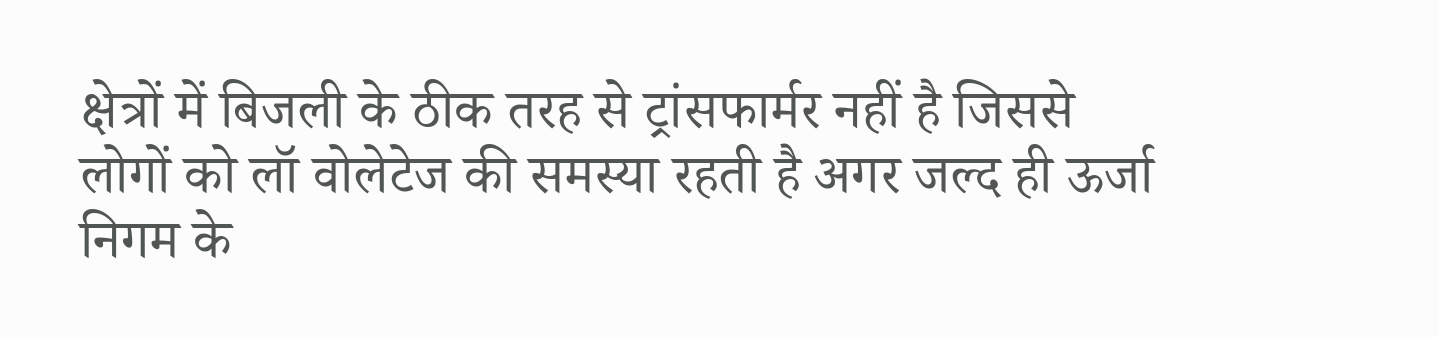क्षेत्रों में बिजली के ठीक तरह से ट्रांसफार्मर नहीं है जिससे लोगों को लॉ वोलेटेज की समस्या रहती है अगर जल्द ही ऊर्जा निगम के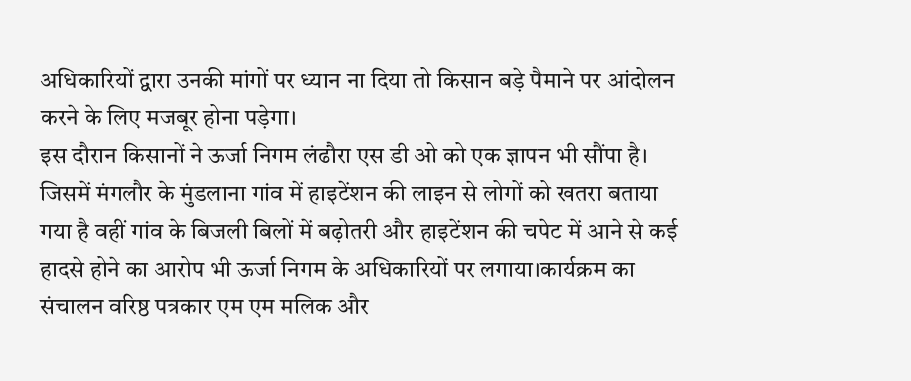अधिकारियों द्वारा उनकी मांगों पर ध्यान ना दिया तो किसान बड़े पैमाने पर आंदोलन करने के लिए मजबूर होना पड़ेगा।
इस दौरान किसानों ने ऊर्जा निगम लंढौरा एस डी ओ को एक ज्ञापन भी सौंपा है। जिसमें मंगलौर के मुंडलाना गांव में हाइटेंशन की लाइन से लोगों को खतरा बताया गया है वहीं गांव के बिजली बिलों में बढ़ोतरी और हाइटेंशन की चपेट में आने से कई हादसे होने का आरोप भी ऊर्जा निगम के अधिकारियों पर लगाया।कार्यक्रम का संचालन वरिष्ठ पत्रकार एम एम मलिक और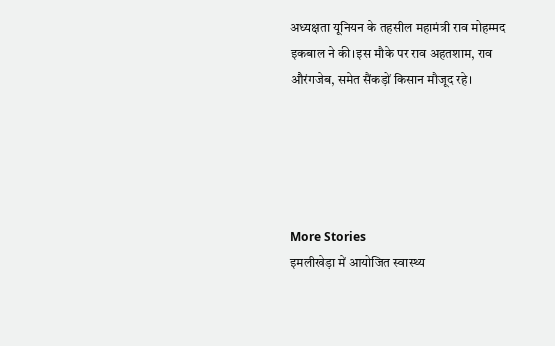अध्यक्षता यूनियन के तहसील महामंत्री राव मोहम्मद इकबाल ने की।इस मौके पर राव अहतशाम, राव औरंगजेब, समेत सैंकड़ों किसान मौजूद रहे।





More Stories
इमलीखेड़ा में आयोजित स्वास्थ्य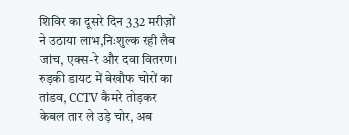शिविर का दूसरे दिन 332 मरीज़ों ने उठाया लाभ,निःशुल्क रही लैब जांच, एक्स-रे और दवा वितरण।
रुड़की डायट में बेखौफ चोरों का तांडव, CCTV कैमरे तोड़कर केबल तार ले उड़े चोर, अब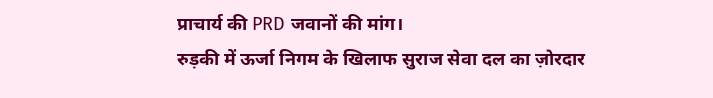प्राचार्य की PRD जवानों की मांग।
रुड़की में ऊर्जा निगम के खिलाफ सुराज सेवा दल का ज़ोरदार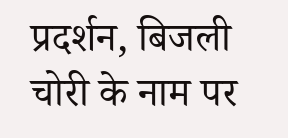प्रदर्शन, बिजली चोरी के नाम पर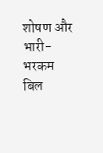शोषण और भारी-भरकम बिल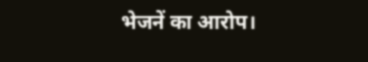भेजनें का आरोप।